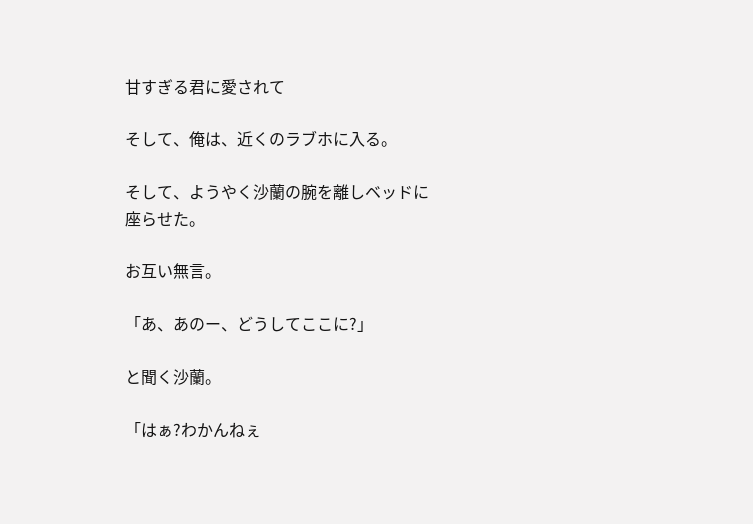甘すぎる君に愛されて

そして、俺は、近くのラブホに入る。

そして、ようやく沙蘭の腕を離しベッドに座らせた。

お互い無言。

「あ、あのー、どうしてここに?」

と聞く沙蘭。

「はぁ?わかんねぇ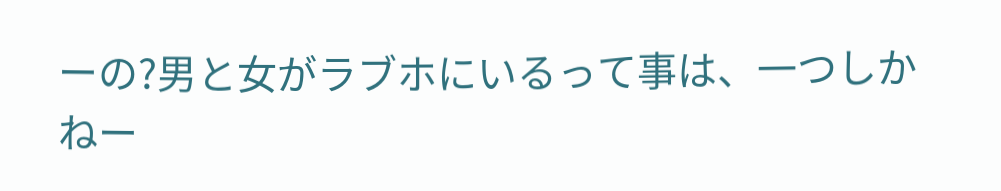ーの?男と女がラブホにいるって事は、一つしかねー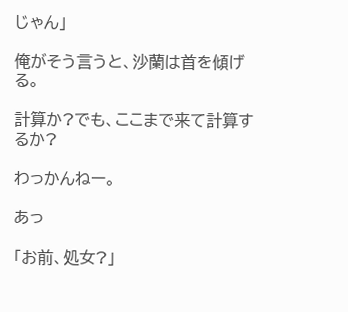じゃん」

俺がそう言うと、沙蘭は首を傾げる。

計算か?でも、ここまで来て計算するか?

わっかんねー。

あっ

「お前、処女?」